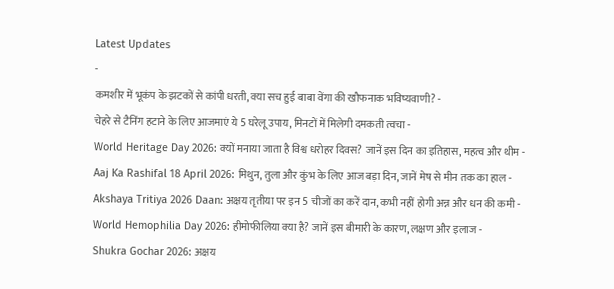Latest Updates
-
कमशीर में भूकंप के झटकों से कांपी धरती, क्या सच हुई बाबा वेंगा की खौफनाक भविष्यवाणी? -
चेहरे से टैनिंग हटाने के लिए आजमाएं ये 5 घरेलू उपाय, मिनटों में मिलेगी दमकती त्वचा -
World Heritage Day 2026: क्यों मनाया जाता है विश्व धरोहर दिवस? जानें इस दिन का इतिहास, महत्व और थीम -
Aaj Ka Rashifal 18 April 2026: मिथुन, तुला और कुंभ के लिए आज बड़ा दिन, जानें मेष से मीन तक का हाल -
Akshaya Tritiya 2026 Daan: अक्षय तृतीया पर इन 5 चीजों का करें दान, कभी नहीं होगी अन्न और धन की कमी -
World Hemophilia Day 2026: हीमोफीलिया क्या है? जानें इस बीमारी के कारण, लक्षण और इलाज -
Shukra Gochar 2026: अक्षय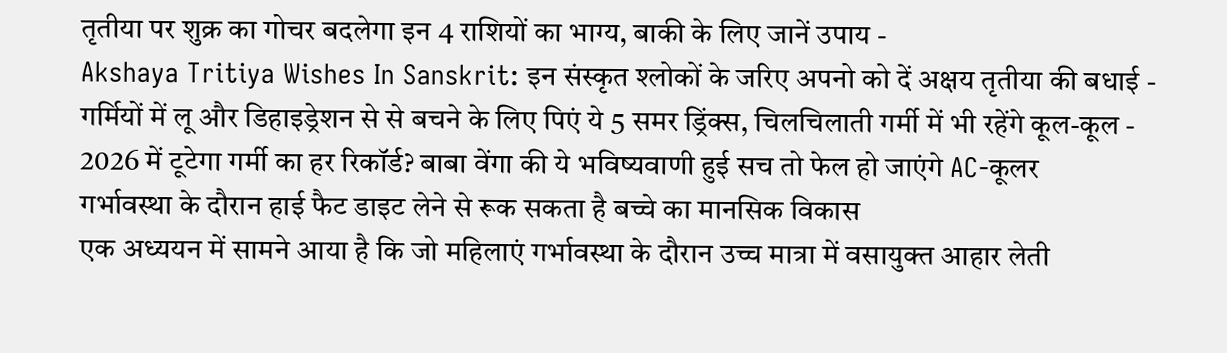तृतीया पर शुक्र का गोचर बदलेगा इन 4 राशियों का भाग्य, बाकी के लिए जानें उपाय -
Akshaya Tritiya Wishes In Sanskrit: इन संस्कृत श्लोकों के जरिए अपनो को दें अक्षय तृतीया की बधाई -
गर्मियों में लू और डिहाइड्रेशन से से बचने के लिए पिएं ये 5 समर ड्रिंक्स, चिलचिलाती गर्मी में भी रहेंगे कूल-कूल -
2026 में टूटेगा गर्मी का हर रिकॉर्ड? बाबा वेंगा की ये भविष्यवाणी हुई सच तो फेल हो जाएंगे AC-कूलर
गर्भावस्था के दौरान हाई फैट डाइट लेने से रूक सकता है बच्चे का मानसिक विकास
एक अध्ययन में सामने आया है कि जो महिलाएं गर्भावस्था के दौरान उच्च मात्रा में वसायुक्त आहार लेती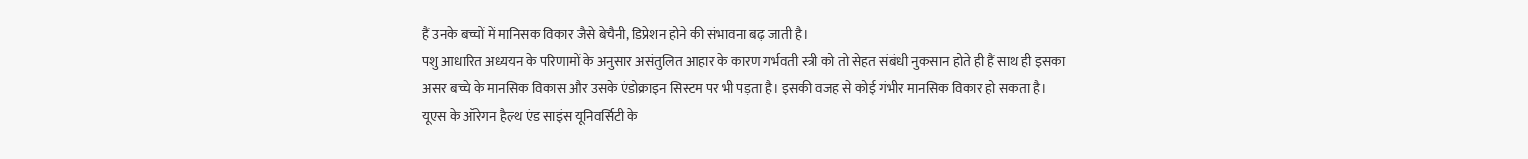हैं उनके बच्चों में मानिसक विकार जैसे बेचैनी, डिप्रेशन होने की संभावना बढ़ जाती है।
पशु आधारित अध्ययन के परिणामों के अनुसार असंतुलित आहार के कारण गर्भवती स्त्री को तो सेहत संबंधी नुकसान होते ही हैं साथ ही इसका असर बच्चे के मानसिक विकास और उसके एंडोक्राइन सिस्टम पर भी पड़ता है। इसकी वजह से कोई गंभीर मानसिक विकार हो सकता है।
यूएस के ऑरेगन हैल्थ एंड साइंस यूनिवर्सिटी के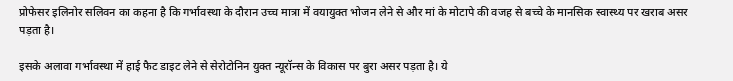प्रोफेसर इलिनोर सलिवन का कहना है कि गर्भावस्था के दौरान उच्च मात्रा में वयायुक्त भोजन लेने से और मां के मोटापे की वजह से बच्चे के मानसिक स्वास्थ्य पर खराब असर पड़ता है।

इसके अलावा गर्भावस्था में हाई फैट डाइट लेने से सेरोटोनिन युक्त न्यूरॉन्स के विकास पर बुरा असर पड़ता है। ये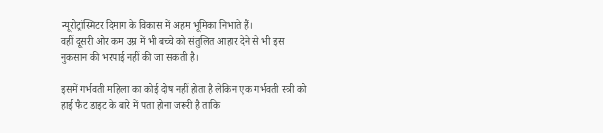न्यूरोट्रांस्मिटर दिमाग के विकास में अहम भूमिका निभाते हैं।
वहीं दूसरी ओर कम उम्र में भी बच्चे को संतुलित आहार देने से भी इस नुकसान की भरपाई नहीं की जा सकती है।

इसमें गर्भवती महिला का कोई दोष नहीं होता है लेकिन एक गर्भवती स्त्री को हाई फैट डाइट के बारे में पता होना जरूरी है ताकि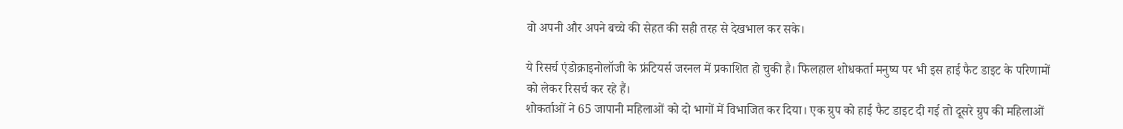वो अपनी और अपने बच्चे की सेहत की सही तरह से देखभाल कर सके।

ये रिसर्च एंडोक्राइनोलॉजी के फ्रंटियर्स जरनल में प्रकाशित हो चुकी है। फिलहाल शोधकर्ता मनुष्य पर भी इस हाई फैट डाइट के परिणामों को लेकर रिसर्च कर रहे हैं।
शोकर्ताओं ने 65 जापानी महिलाओं को दो भागों में विभाजित कर दिया। एक ग्रुप को हाई फैट डाइट दी गई तो दूसरे ग्रुप की महिलाओं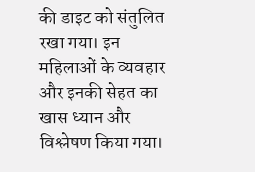की डाइट को संतुलित रखा गया। इन महिलाओं के व्यवहार और इनकी सेहत का खास ध्यान और विश्लेषण किया गया।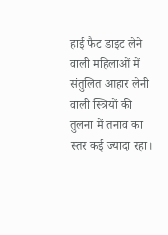हाई फैट डाइट लेने वाली महिलाओं में संतुलित आहार लेनी वाली स्त्रियों की तुलना में तनाव का स्तर कई ज्यादा रहा।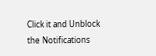Click it and Unblock the Notifications